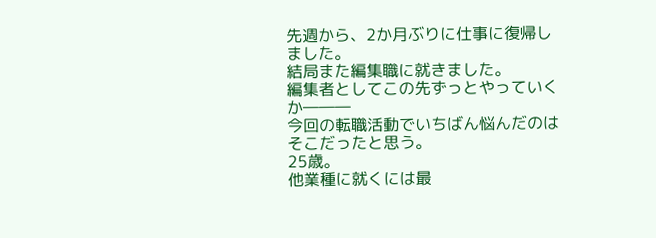先週から、2か月ぶりに仕事に復帰しました。
結局また編集職に就きました。
編集者としてこの先ずっとやっていくか―――
今回の転職活動でいちばん悩んだのはそこだったと思う。
25歳。
他業種に就くには最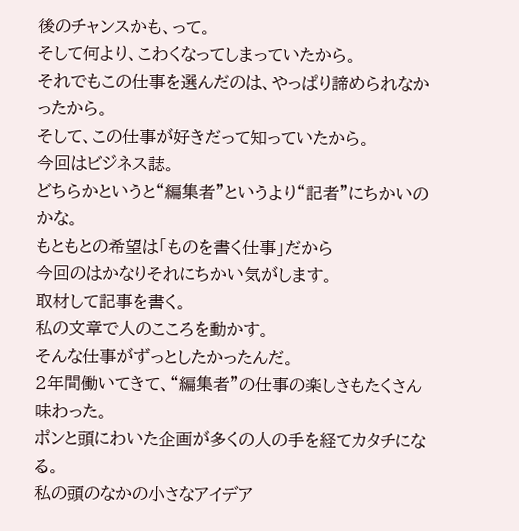後のチャンスかも、って。
そして何より、こわくなってしまっていたから。
それでもこの仕事を選んだのは、やっぱり諦められなかったから。
そして、この仕事が好きだって知っていたから。
今回はビジネス誌。
どちらかというと“編集者”というより“記者”にちかいのかな。
もともとの希望は「ものを書く仕事」だから
今回のはかなりそれにちかい気がします。
取材して記事を書く。
私の文章で人のこころを動かす。
そんな仕事がずっとしたかったんだ。
2年間働いてきて、“編集者”の仕事の楽しさもたくさん味わった。
ポンと頭にわいた企画が多くの人の手を経てカタチになる。
私の頭のなかの小さなアイデア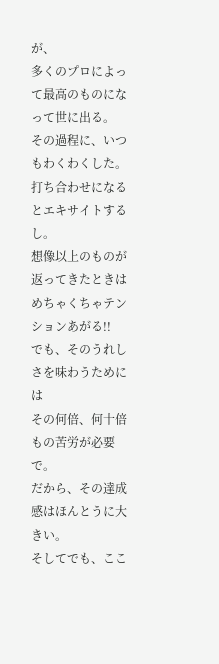が、
多くのプロによって最高のものになって世に出る。
その過程に、いつもわくわくした。
打ち合わせになるとエキサイトするし。
想像以上のものが返ってきたときはめちゃくちゃテンションあがる!!
でも、そのうれしさを味わうためには
その何倍、何十倍もの苦労が必要で。
だから、その達成感はほんとうに大きい。
そしてでも、ここ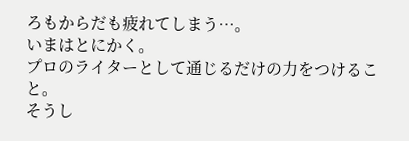ろもからだも疲れてしまう…。
いまはとにかく。
プロのライターとして通じるだけの力をつけること。
そうし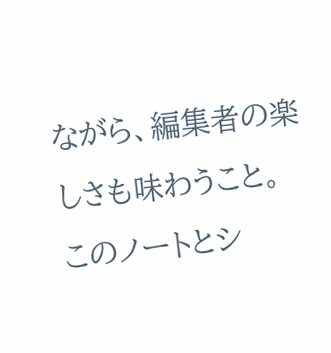ながら、編集者の楽しさも味わうこと。
このノートとシ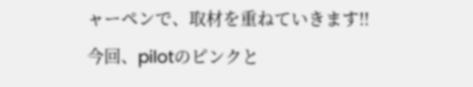ャーペンで、取材を重ねていきます!!
今回、pilotのピンクと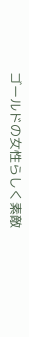ゴールドの女性らしく素敵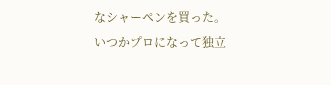なシャーペンを買った。
いつかプロになって独立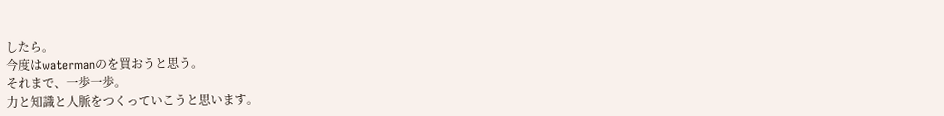したら。
今度はwatermanのを買おうと思う。
それまで、一歩一歩。
力と知識と人脈をつくっていこうと思います。